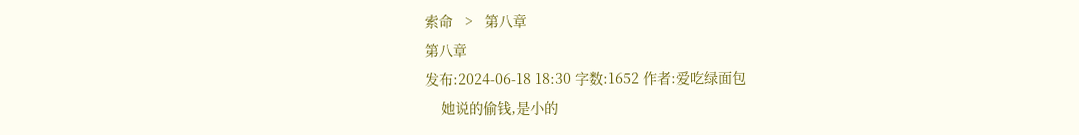索命   >   第八章
第八章
发布:2024-06-18 18:30 字数:1652 作者:爱吃绿面包
    她说的偷钱,是小的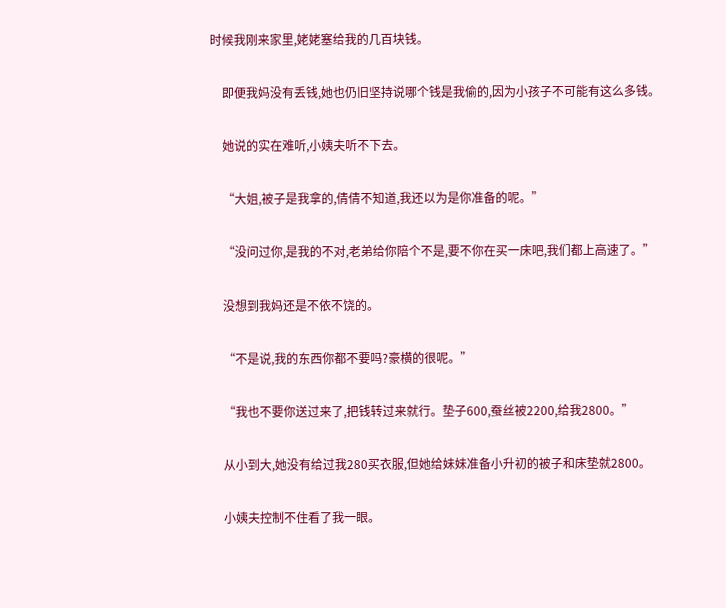时候我刚来家里,姥姥塞给我的几百块钱。

    即便我妈没有丢钱,她也仍旧坚持说哪个钱是我偷的,因为小孩子不可能有这么多钱。

    她说的实在难听,小姨夫听不下去。

    “大姐,被子是我拿的,倩倩不知道,我还以为是你准备的呢。”

    “没问过你,是我的不对,老弟给你陪个不是,要不你在买一床吧,我们都上高速了。”

    没想到我妈还是不依不饶的。

    “不是说,我的东西你都不要吗?豪横的很呢。”

    “我也不要你送过来了,把钱转过来就行。垫子600,蚕丝被2200,给我2800。”

    从小到大,她没有给过我280买衣服,但她给妹妹准备小升初的被子和床垫就2800。

    小姨夫控制不住看了我一眼。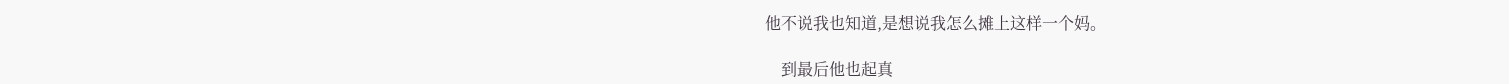他不说我也知道,是想说我怎么摊上这样一个妈。

    到最后他也起真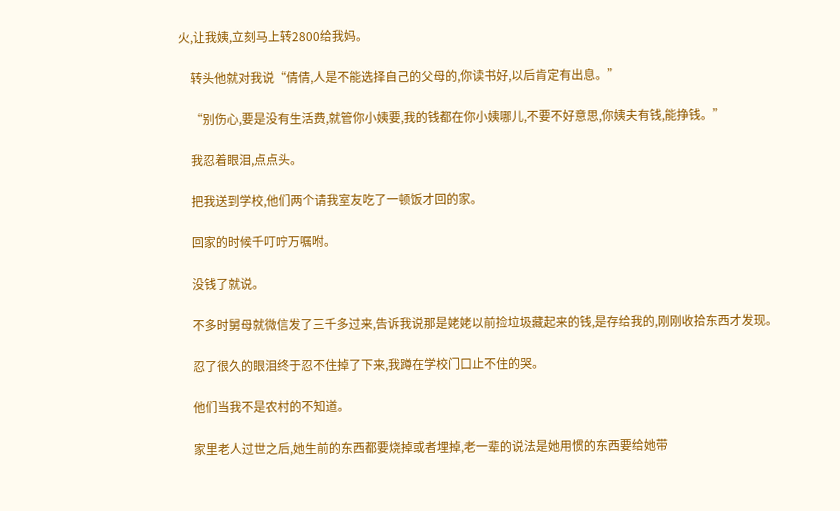火,让我姨,立刻马上转2800给我妈。

    转头他就对我说“倩倩,人是不能选择自己的父母的,你读书好,以后肯定有出息。”

    “别伤心,要是没有生活费,就管你小姨要,我的钱都在你小姨哪儿,不要不好意思,你姨夫有钱,能挣钱。”

    我忍着眼泪,点点头。

    把我送到学校,他们两个请我室友吃了一顿饭才回的家。

    回家的时候千叮咛万嘱咐。

    没钱了就说。

    不多时舅母就微信发了三千多过来,告诉我说那是姥姥以前捡垃圾藏起来的钱,是存给我的,刚刚收拾东西才发现。

    忍了很久的眼泪终于忍不住掉了下来,我蹲在学校门口止不住的哭。

    他们当我不是农村的不知道。

    家里老人过世之后,她生前的东西都要烧掉或者埋掉,老一辈的说法是她用惯的东西要给她带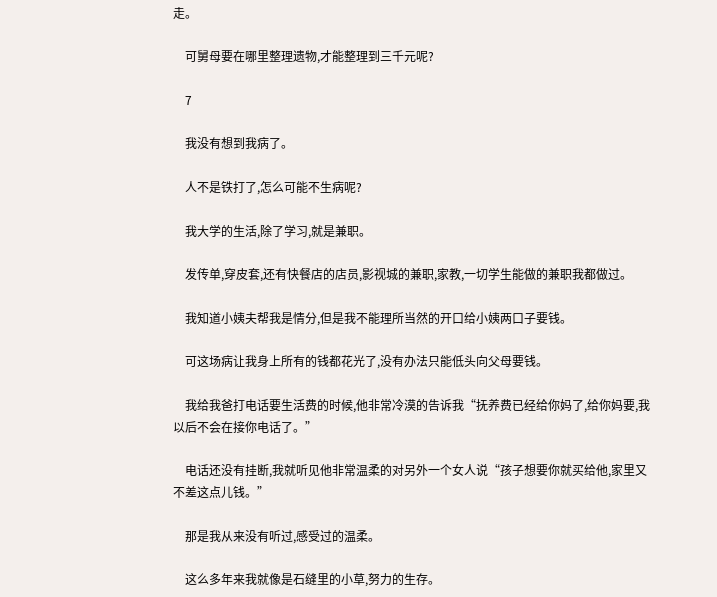走。

    可舅母要在哪里整理遗物,才能整理到三千元呢?

    7

    我没有想到我病了。

    人不是铁打了,怎么可能不生病呢?

    我大学的生活,除了学习,就是兼职。

    发传单,穿皮套,还有快餐店的店员,影视城的兼职,家教,一切学生能做的兼职我都做过。

    我知道小姨夫帮我是情分,但是我不能理所当然的开口给小姨两口子要钱。

    可这场病让我身上所有的钱都花光了,没有办法只能低头向父母要钱。

    我给我爸打电话要生活费的时候,他非常冷漠的告诉我“抚养费已经给你妈了,给你妈要,我以后不会在接你电话了。”

    电话还没有挂断,我就听见他非常温柔的对另外一个女人说“孩子想要你就买给他,家里又不差这点儿钱。”

    那是我从来没有听过,感受过的温柔。

    这么多年来我就像是石缝里的小草,努力的生存。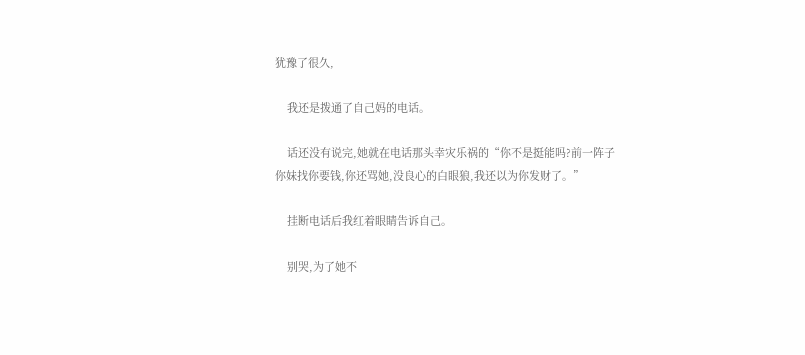犹豫了很久,

    我还是拨通了自己妈的电话。

    话还没有说完,她就在电话那头幸灾乐祸的“你不是挺能吗?前一阵子你妹找你要钱,你还骂她,没良心的白眼狼,我还以为你发财了。”

    挂断电话后我红着眼睛告诉自己。

    别哭,为了她不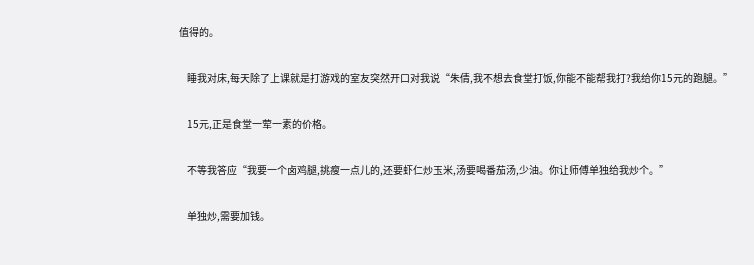值得的。

    睡我对床,每天除了上课就是打游戏的室友突然开口对我说“朱倩,我不想去食堂打饭,你能不能帮我打?我给你15元的跑腿。”

    15元,正是食堂一荤一素的价格。

    不等我答应“我要一个卤鸡腿,挑瘦一点儿的,还要虾仁炒玉米,汤要喝番茄汤,少油。你让师傅单独给我炒个。”

    单独炒,需要加钱。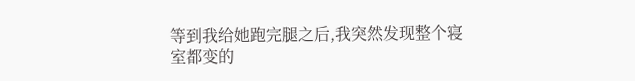等到我给她跑完腿之后,我突然发现整个寝室都变的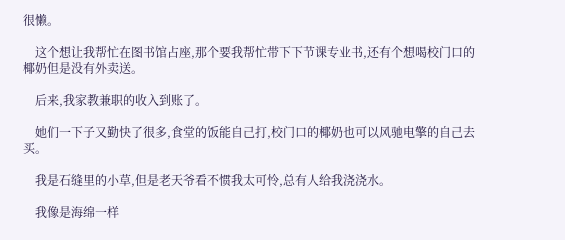很懒。

    这个想让我帮忙在图书馆占座,那个要我帮忙带下下节课专业书,还有个想喝校门口的椰奶但是没有外卖送。

    后来,我家教兼职的收入到账了。

    她们一下子又勤快了很多,食堂的饭能自己打,校门口的椰奶也可以风驰电擎的自己去买。

    我是石缝里的小草,但是老天爷看不惯我太可怜,总有人给我浇浇水。

    我像是海绵一样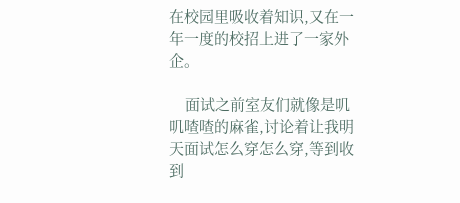在校园里吸收着知识,又在一年一度的校招上进了一家外企。

    面试之前室友们就像是叽叽喳喳的麻雀,讨论着让我明天面试怎么穿怎么穿,等到收到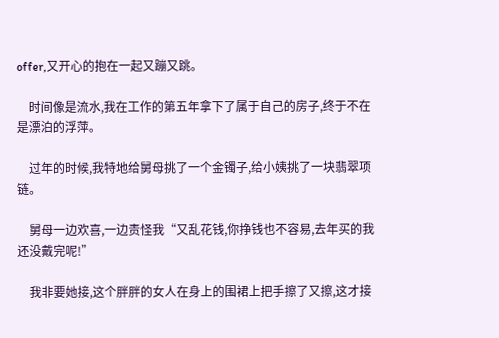offer,又开心的抱在一起又蹦又跳。

    时间像是流水,我在工作的第五年拿下了属于自己的房子,终于不在是漂泊的浮萍。

    过年的时候,我特地给舅母挑了一个金镯子,给小姨挑了一块翡翠项链。

    舅母一边欢喜,一边责怪我“又乱花钱,你挣钱也不容易,去年买的我还没戴完呢!”

    我非要她接,这个胖胖的女人在身上的围裙上把手擦了又擦,这才接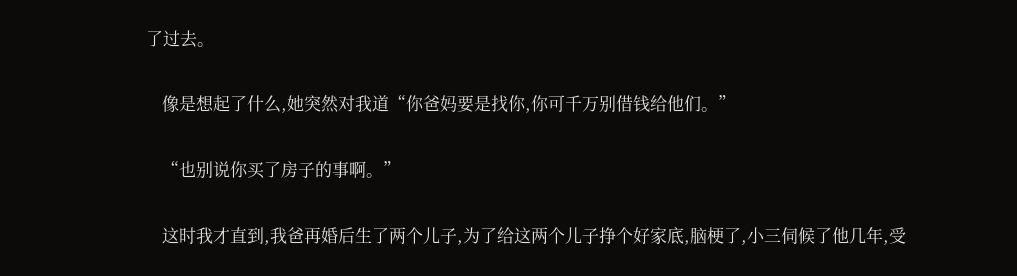了过去。

    像是想起了什么,她突然对我道“你爸妈要是找你,你可千万别借钱给他们。”

    “也别说你买了房子的事啊。”

    这时我才直到,我爸再婚后生了两个儿子,为了给这两个儿子挣个好家底,脑梗了,小三伺候了他几年,受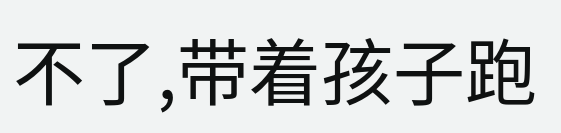不了,带着孩子跑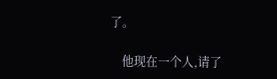了。

    他现在一个人,请了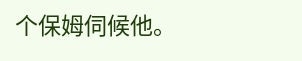个保姆伺候他。